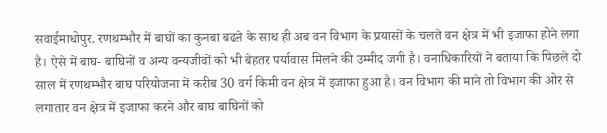सवाईमाधोपुर. रणथम्भौर में बाघों का कुनबा बढऩे के साथ ही अब वन विभाग के प्रयासों के चलते वन क्षेत्र में भी इजाफा होने लगा है। ऐसे में बाघ- बाघिनों व अन्य वन्यजीवों को भी बेहतर पर्यावास मिलने की उम्मीद जगी है। वनाधिकारियों ने बताया कि पिछले दो साल में रणथम्भौर बाघ परियोजना में करीब 30 वर्ग किमी वन क्षेत्र में इजाफा हुआ है। वन विभाग की माने तो विभाग की ओर से लगातार वन क्षेत्र में इजाफा करने और बाघ बाघिनों को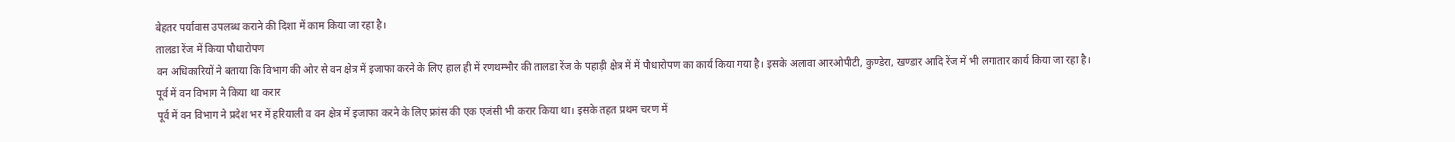बेहतर पर्यावास उपलब्ध कराने की दिशा में काम किया जा रहा है।
तालडा रेंज में किया पौधारोपण
वन अधिकारियों ने बताया कि विभाग की ओर से वन क्षेत्र में इजाफा करने के लिए हाल ही में रणथम्भौर की तालडा रेंज के पहाड़ी क्षेत्र में में पौधारोपण का कार्य किया गया है। इसके अलावा आरओपीटी, कुण्डेरा, खण्डार आदि रेंज में भी लगातार कार्य किया जा रहा है।
पूर्व में वन विभाग ने किया था करार
पूर्व में वन विभाग ने प्रदेश भर में हरियाली व वन क्षेत्र में इजाफा करने के लिए फ्रांस की एक एजंसी भी करार किया था। इसके तहत प्रथम चरण में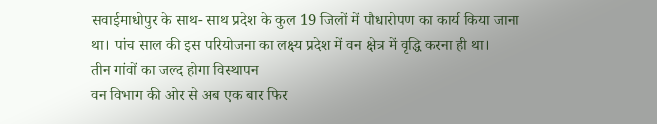सवाईमाधोपुर के साथ- साथ प्रदेश के कुल 19 जिलों में पौधारोपण का कार्य किया जाना था। पांच साल की इस परियोजना का लक्ष्य प्रदेश में वन क्षेत्र में वृद्धि करना ही था।
तीन गांवों का जल्द होगा विस्थापन
वन विभाग की ओर से अब एक बार फिर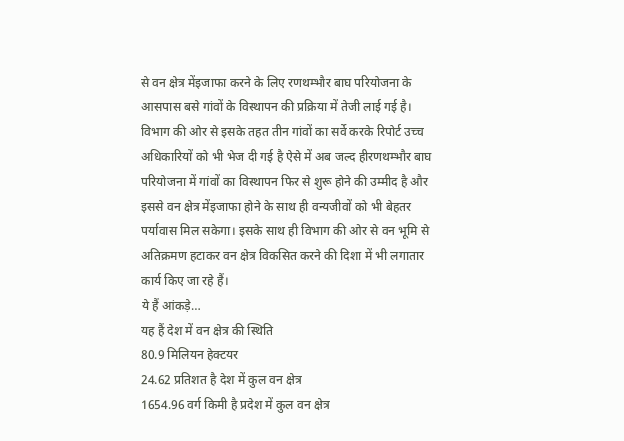से वन क्षेत्र मेंइजाफा करने के लिए रणथम्भौर बाघ परियोजना के आसपास बसे गांवों के विस्थापन की प्रक्रिया में तेजी लाई गई है। विभाग की ओर से इसके तहत तीन गांवों का सर्वे करके रिपोर्ट उच्च अधिकारियों को भी भेज दी गई है ऐसे में अब जल्द हीरणथम्भौर बाघ परियोजना में गांवों का विस्थापन फिर से शुरू होने की उम्मीद है और इससे वन क्षेत्र मेंइजाफा होने के साथ ही वन्यजीवों को भी बेहतर पर्यावास मिल सकेगा। इसके साथ ही विभाग की ओर से वन भूमि से अतिक्रमण हटाकर वन क्षेत्र विकसित करने की दिशा में भी लगातार कार्य किए जा रहे हैं।
ये हैं आंकड़े…
यह हैं देश में वन क्षेत्र की स्थिति
80.9 मिलियन हेक्टयर
24.62 प्रतिशत है देश में कुल वन क्षेत्र
1654.96 वर्ग किमी है प्रदेश में कुल वन क्षेत्र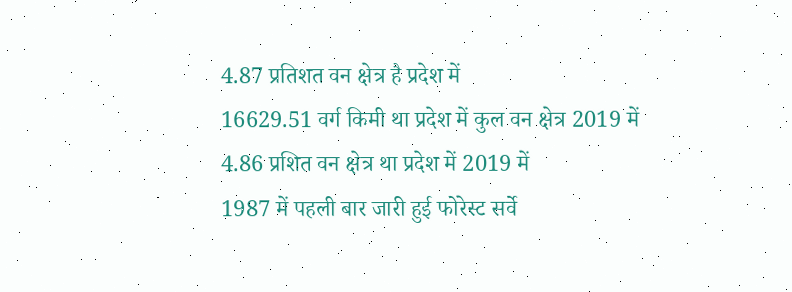4.87 प्रतिशत वन क्षेत्र है प्रदेश में
16629.51 वर्ग किमी था प्रदेश में कुल वन क्षेत्र 2019 में
4.86 प्रशित वन क्षेत्र था प्रदेश में 2019 में
1987 में पहली बार जारी हुई फोरेस्ट सर्वे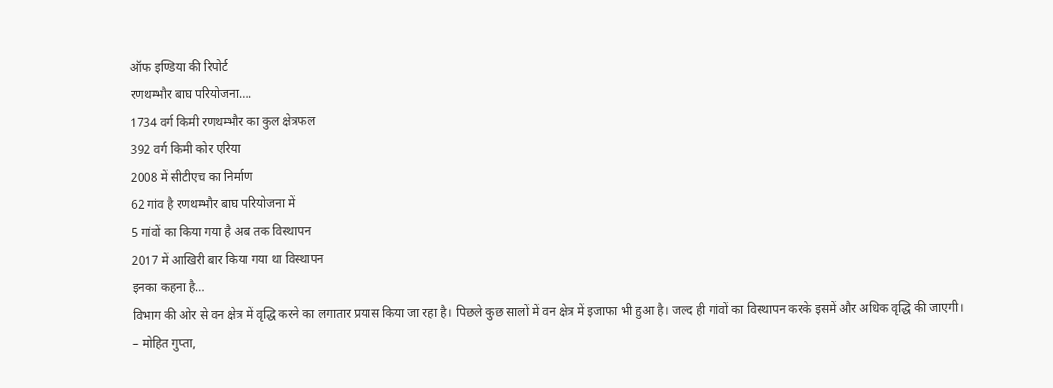ऑफ इण्डिया की रिपोर्ट
रणथम्भौर बाघ परियोजना….
1734 वर्ग किमी रणथम्भौर का कुल क्षेत्रफल
392 वर्ग किमी कोर एरिया
2008 में सीटीएच का निर्माण
62 गांव है रणथम्भौर बाघ परियोजना में
5 गांवों का किया गया है अब तक विस्थापन
2017 में आखिरी बार किया गया था विस्थापन
इनका कहना है…
विभाग की ओर से वन क्षेत्र में वृद्धि करने का लगातार प्रयास किया जा रहा है। पिछले कुछ सालों में वन क्षेत्र में इजाफा भी हुआ है। जल्द ही गांवों का विस्थापन करके इसमें और अधिक वृद्धि की जाएगी।
– मोहित गुप्ता,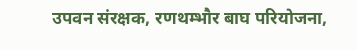उपवन संरक्षक, रणथम्भौर बाघ परियोजना,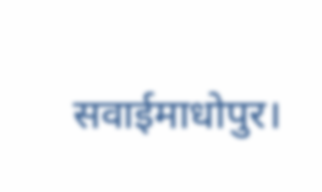सवाईमाधोपुर।